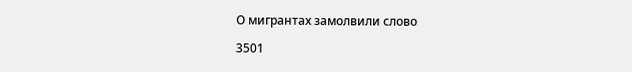О мигрантах замолвили слово

3501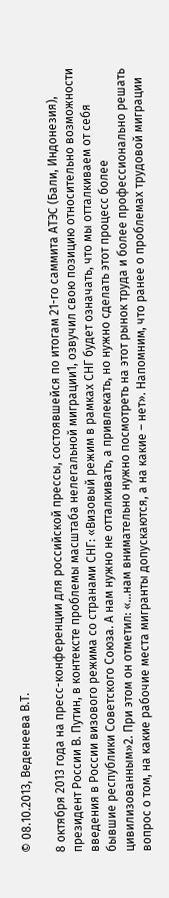© 08.10.2013, Веденеева В.Т.

8 октября 2013 года на пресс-конференции для российской прессы, состоявшейся по итогам 21-го саммита АТЭС (Бали, Индонезия), президент России В. Путин, в контексте проблемы масштаба нелегальной миграции1, озвучил свою позицию относительно возможности  введения в России визового режима со странами СНГ: «Визовый режим в рамках СНГ будет означать, что мы отталкиваем от себя бывшие республики Советского Союза. А нам нужно не отталкивать, а привлекать, но нужно сделать этот процесс более цивилизованным»2. При этом он отметил: «…нам внимательно нужно посмотреть на этот рынок труда и более профессионально решать вопрос о том, на какие рабочие места мигранты допускаются, а на какие – нет». Напомним, что ранее о проблемах трудовой миграции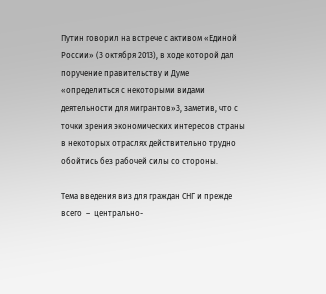Путин говорил на встрече с активом «Единой России» (3 октября 2013), в ходе которой дал поручение правительству и Думе  «определиться с некоторыми видами деятельности для мигрантов»3, заметив, что с точки зрения экономических интересов страны в некоторых отраслях действительно трудно обойтись без рабочей силы со стороны.

Тема введения виз для граждан СНГ и прежде всего  –  центрально-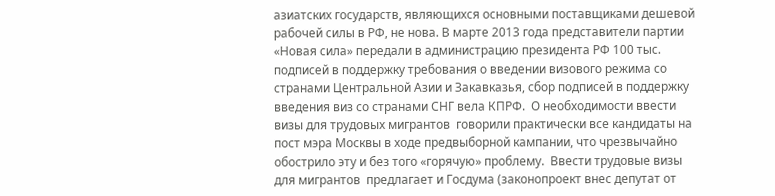азиатских государств, являющихся основными поставщиками дешевой рабочей силы в РФ, не нова. В марте 2013 года представители партии «Новая сила» передали в администрацию президента РФ 100 тыс. подписей в поддержку требования о введении визового режима со странами Центральной Азии и Закавказья, сбор подписей в поддержку введения виз со странами СНГ вела КПРФ.  О необходимости ввести визы для трудовых мигрантов  говорили практически все кандидаты на пост мэра Москвы в ходе предвыборной кампании, что чрезвычайно обострило эту и без того «горячую» проблему.  Ввести трудовые визы для мигрантов  предлагает и Госдума (законопроект внес депутат от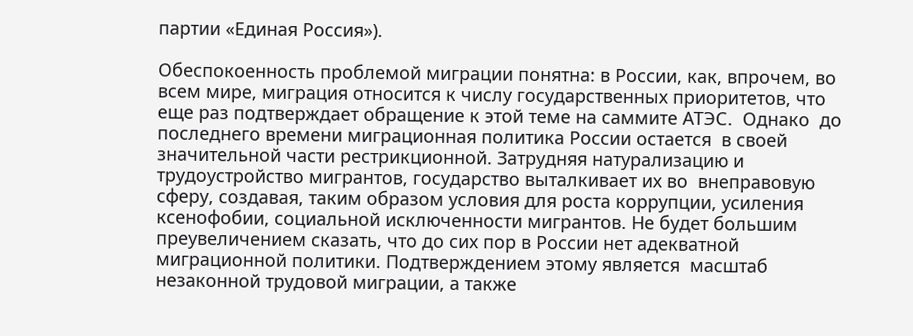партии «Единая Россия»).

Обеспокоенность проблемой миграции понятна: в России, как, впрочем, во всем мире, миграция относится к числу государственных приоритетов, что еще раз подтверждает обращение к этой теме на саммите АТЭС.  Однако  до последнего времени миграционная политика России остается  в своей значительной части рестрикционной. Затрудняя натурализацию и трудоустройство мигрантов, государство выталкивает их во  внеправовую сферу, создавая, таким образом условия для роста коррупции, усиления ксенофобии, социальной исключенности мигрантов. Не будет большим преувеличением сказать, что до сих пор в России нет адекватной миграционной политики. Подтверждением этому является  масштаб незаконной трудовой миграции, а также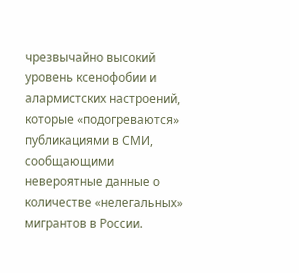чрезвычайно высокий уровень ксенофобии и алармистских настроений, которые «подогреваются» публикациями в СМИ, сообщающими  невероятные данные о количестве «нелегальных» мигрантов в России.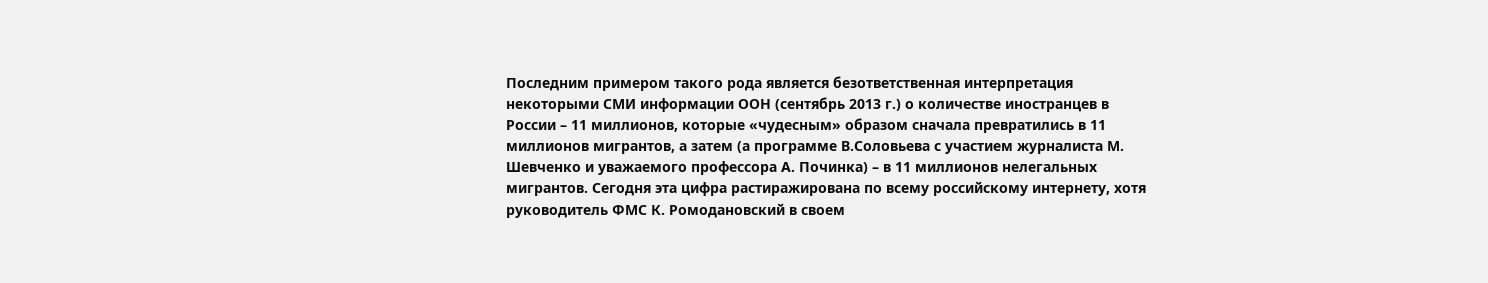Последним примером такого рода является безответственная интерпретация некоторыми СМИ информации ООН (сентябрь 2013 г.) о количестве иностранцев в России – 11 миллионов, которые «чудесным» образом сначала превратились в 11 миллионов мигрантов, а затем (а программе В.Соловьева с участием журналиста М. Шевченко и уважаемого профессора А. Починка) – в 11 миллионов нелегальных мигрантов. Сегодня эта цифра растиражирована по всему российскому интернету, хотя руководитель ФМС К. Ромодановский в своем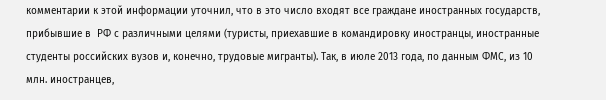комментарии к этой информации уточнил, что в это число входят все граждане иностранных государств, прибывшие в  РФ с различными целями (туристы, приехавшие в командировку иностранцы, иностранные студенты российских вузов и, конечно, трудовые мигранты). Так, в июле 2013 года, по данным ФМС, из 10 млн. иностранцев,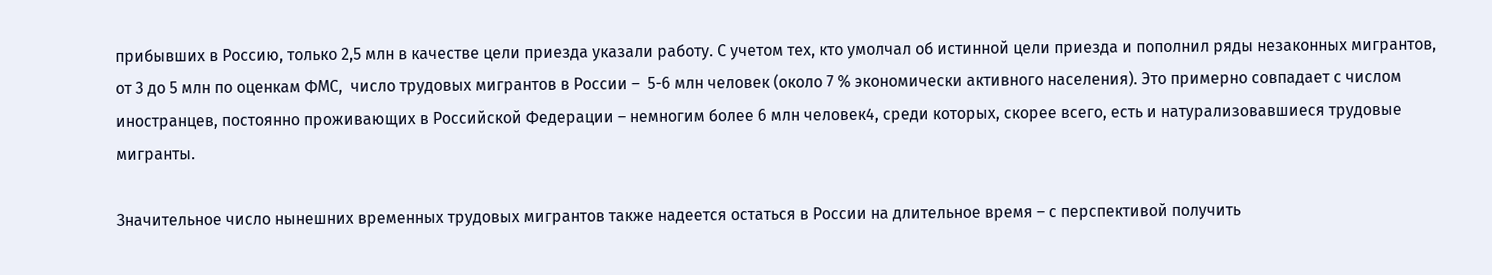прибывших в Россию, только 2,5 млн в качестве цели приезда указали работу. С учетом тех, кто умолчал об истинной цели приезда и пополнил ряды незаконных мигрантов,  от 3 до 5 млн по оценкам ФМС,  число трудовых мигрантов в России –  5-6 млн человек (около 7 % экономически активного населения). Это примерно совпадает с числом иностранцев, постоянно проживающих в Российской Федерации – немногим более 6 млн человек4, среди которых, скорее всего, есть и натурализовавшиеся трудовые мигранты.

Значительное число нынешних временных трудовых мигрантов также надеется остаться в России на длительное время – с перспективой получить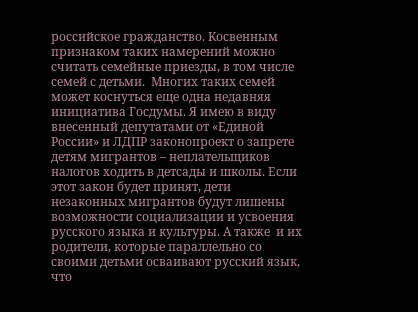российское гражданство. Косвенным признаком таких намерений можно считать семейные приезды, в том числе семей с детьми.  Многих таких семей может коснуться еще одна недавняя инициатива Госдумы. Я имею в виду внесенный депутатами от «Единой России» и ЛДПР законопроект о запрете детям мигрантов – неплательщиков налогов ходить в детсады и школы. Если этот закон будет принят, дети незаконных мигрантов будут лишены возможности социализации и усвоения русского языка и культуры. А также  и их родители, которые параллельно со своими детьми осваивают русский язык, что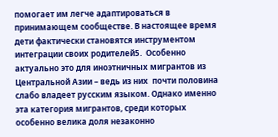помогает им легче адаптироваться в принимающем сообществе. В настоящее время  дети фактически становятся инструментом интеграции своих родителей5.  Особенно актуально это для иноэтничных мигрантов из Центральной Азии – ведь из них  почти половина слабо владеет русским языком. Однако именно эта категория мигрантов, среди которых особенно велика доля незаконно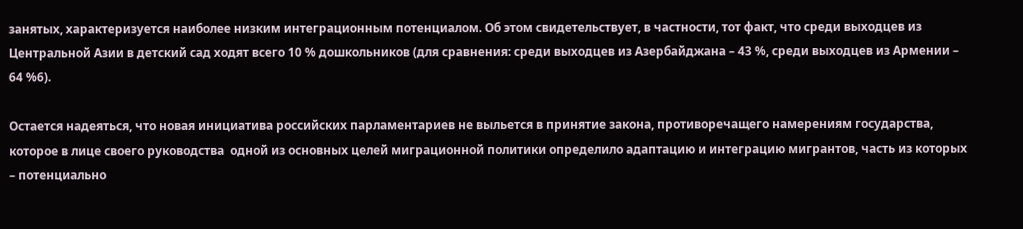занятых, характеризуется наиболее низким интеграционным потенциалом. Об этом свидетельствует, в частности, тот факт, что среди выходцев из Центральной Азии в детский сад ходят всего 10 % дошкольников (для сравнения: среди выходцев из Азербайджана – 43 %, среди выходцев из Армении – 64 %6).

Остается надеяться, что новая инициатива российских парламентариев не выльется в принятие закона, противоречащего намерениям государства, которое в лице своего руководства  одной из основных целей миграционной политики определило адаптацию и интеграцию мигрантов, часть из которых – потенциально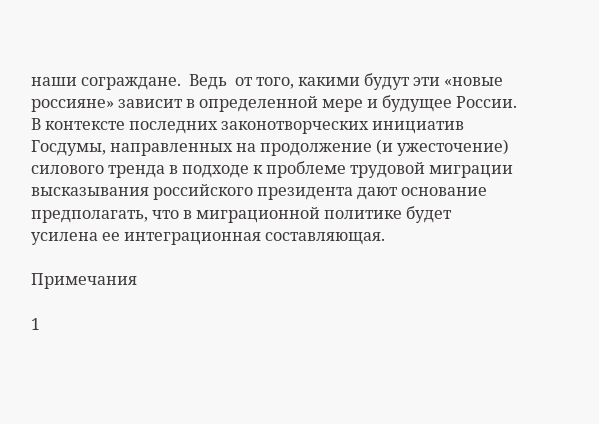наши сограждане.  Ведь  от того, какими будут эти «новые россияне» зависит в определенной мере и будущее России. В контексте последних законотворческих инициатив Госдумы, направленных на продолжение (и ужесточение) силового тренда в подходе к проблеме трудовой миграции высказывания российского президента дают основание предполагать, что в миграционной политике будет усилена ее интеграционная составляющая.

Примечания

1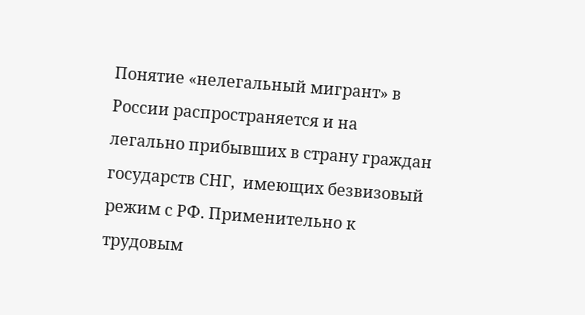Понятие «нелегальный мигрант» в России распространяется и на легально прибывших в страну граждан государств СНГ,  имеющих безвизовый режим с РФ. Применительно к трудовым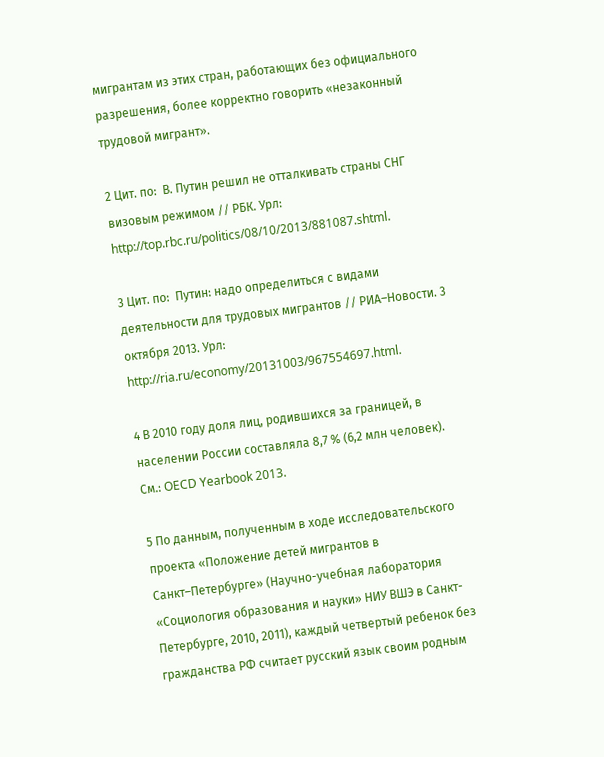мигрантам из этих стран, работающих без официального разрешения, более корректно говорить «незаконный трудовой мигрант».

2 Цит. по:  В. Путин решил не отталкивать страны СНГ визовым режимом // РБК. Урл: http://top.rbc.ru/politics/08/10/2013/881087.shtml.

3 Цит. по:  Путин: надо определиться с видами деятельности для трудовых мигрантов // РИА–Новости. 3 октября 2013. Урл: http://ria.ru/economy/20131003/967554697.html.

4 В 2010 году доля лиц, родившихся за границей, в населении России составляла 8,7 % (6,2 млн человек). См.: OECD Yearbook 2013.

5 По данным, полученным в ходе исследовательского проекта «Положение детей мигрантов в Санкт–Петербурге» (Научно-учебная лаборатория «Социология образования и науки» НИУ ВШЭ в Санкт-Петербурге, 2010, 2011), каждый четвертый ребенок без гражданства РФ считает русский язык своим родным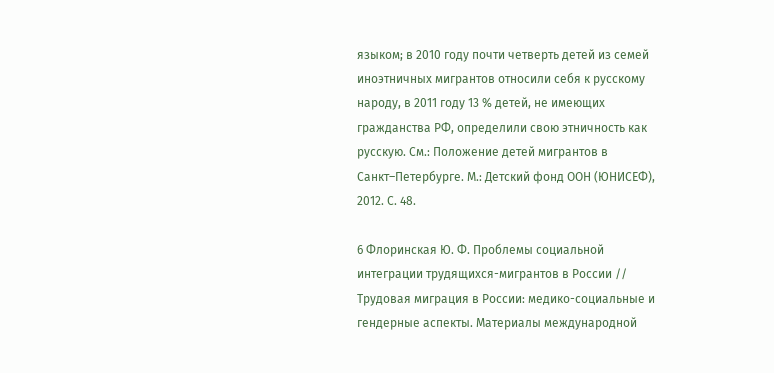языком; в 2010 году почти четверть детей из семей иноэтничных мигрантов относили себя к русскому народу, в 2011 году 13 % детей, не имеющих гражданства РФ, определили свою этничность как русскую. См.: Положение детей мигрантов в Санкт–Петербурге. М.: Детский фонд ООН (ЮНИСЕФ), 2012. С. 48.

6 Флоринская Ю. Ф. Проблемы социальной интеграции трудящихся-мигрантов в России // Трудовая миграция в России: медико-социальные и гендерные аспекты. Материалы международной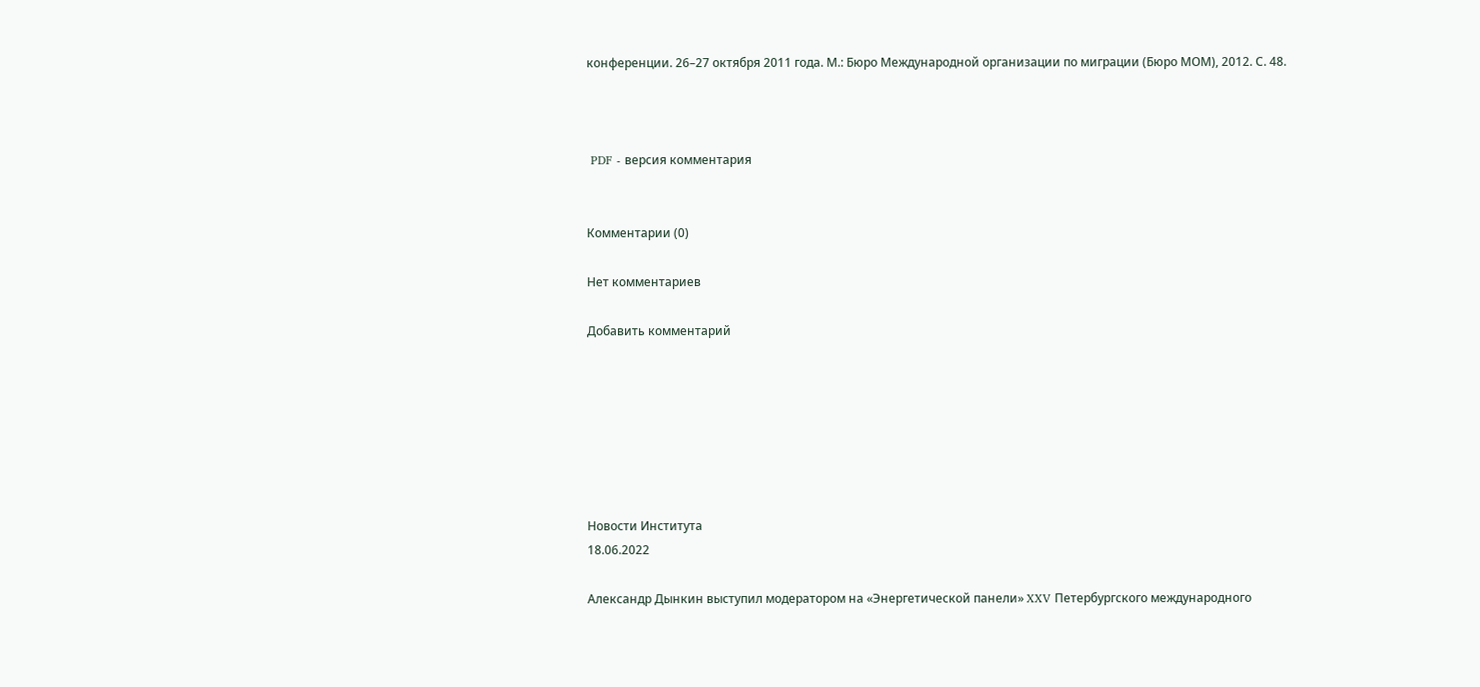конференции. 26–27 октября 2011 года. М.: Бюро Международной организации по миграции (Бюро МОМ), 2012. С. 48.



 PDF - версия комментария


Комментарии (0)

Нет комментариев

Добавить комментарий







Новости Института
18.06.2022

Александр Дынкин выступил модератором на «Энергетической панели» XXV Петербургского международного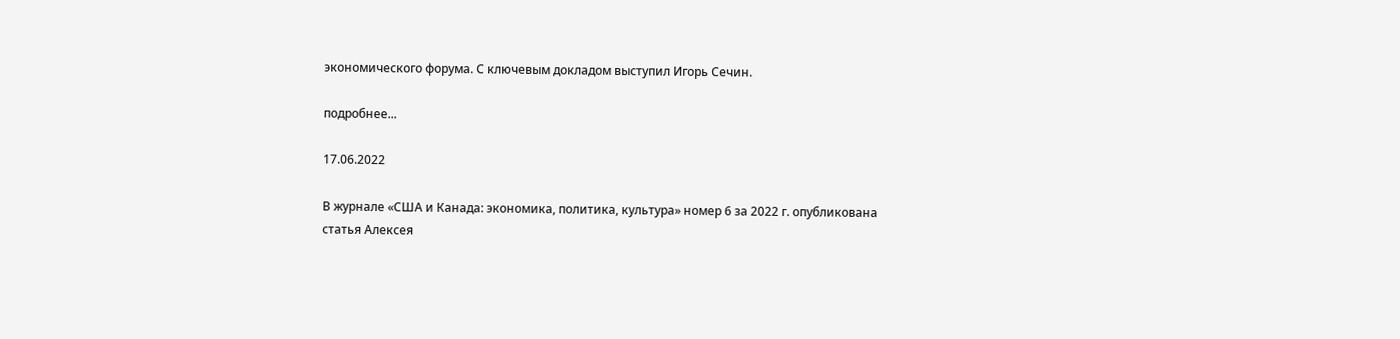экономического форума. С ключевым докладом выступил Игорь Сечин.

подробнее...

17.06.2022

В журнале «США и Канада: экономика, политика, культура» номер 6 за 2022 г. опубликована статья Алексея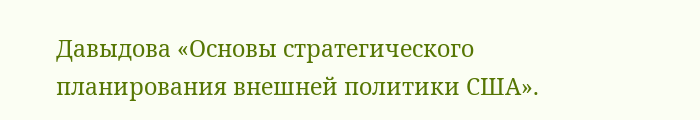Давыдова «Основы стратегического планирования внешней политики США».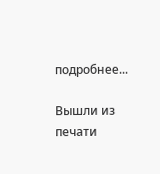подробнее...

Вышли из печати